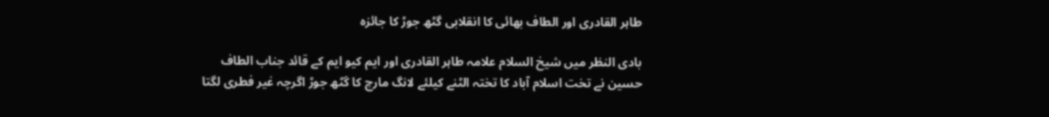طاہر القادری اور الطاف بھائی کا انقلابی گٹھ جوڑ کا جائزہ

بادی النظر میں شیخ السلام علامہ طاہر القادری اور ایم کیو ایم کے قائد جناب الطاف حسین نے تخت اسلام آباد کا تختہ الٹنے کیلئے لانگ مارچ کا گٹھ جوڑ اگرچہ غیر فطری لگتا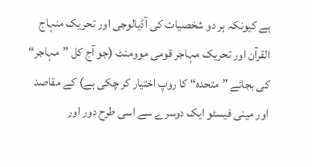ہے کیونکہ ہر دو شخصیات کی آڈیالوجی اور تحریک منہاج القرآن اور تحریک مہاجر قومی موومنٹ (جو آج کل ”مہاجر“ کی بجائے ”متحدہ“ کا روپ اختیار کر چکی ہے) کے مقاصد اور مینی فیسٹو ایک دوسرے سے اسی طرح دور اور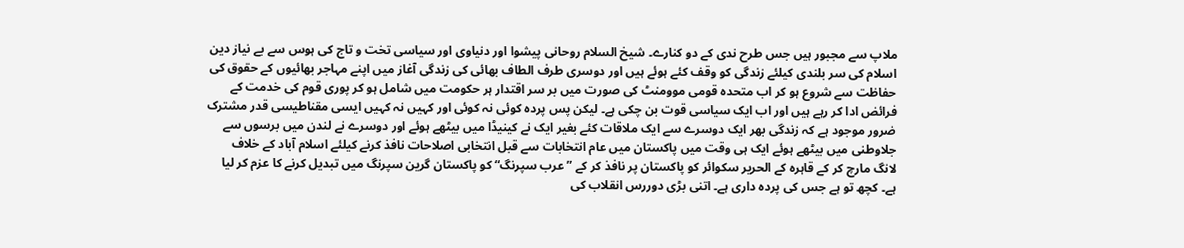ملاپ سے مجبور ہیں جس طرح ندی کے دو کنارے۔ شیخ السلام روحانی پیشوا اور دنیاوی اور سیاسی تخت و تاج کی ہوس سے بے نیاز دین اسلام کی سر بلندی کیلئے زندگی کو وقف کئے ہوئے ہیں اور دوسری طرف الطاف بھائی کی زندگی آغاز میں اپنے مہاجر بھائیوں کے حقوق کی حفاظت سے شروع ہو کر اب متحدہ قومی موومنٹ کی صورت میں بر سر اقتدار ہر حکومت میں شامل ہو کر پوری قوم کی خدمت کے فرائض ادا کر رہے ہیں اور اب ایک سیاسی قوت بن چکی ہے۔ لیکن پس پردہ کوئی نہ کوئی اور کہیں نہ کہیں ایسی مقناطیسی قدر مشترک ضرور موجود ہے کہ زندگی بھر ایک دوسرے سے ایک ملاقات کئے بغیر ایک نے کینیڈا میں بیٹھے ہوئے اور دوسرے نے لندن میں برسوں سے جلاوطنی میں بیٹھے ہوئے ایک ہی وقت میں پاکستان میں عام انتخابات سے قبل انتخابی اصلاحات نافذ کرنے کیلئے اسلام آباد کے خلاف لانگ مارچ کر کے قاہرہ کے الحریر سکوائر کو پاکستان پر نافذ کر کے ”عرب سپرنگ“ کو پاکستان گرین سپرنگ میں تبدیل کرنے کا عزم کر لیا ہے۔ کچھ تو ہے جس کی پردہ داری ہے۔ اتنی بڑی دوررس انقلاب کی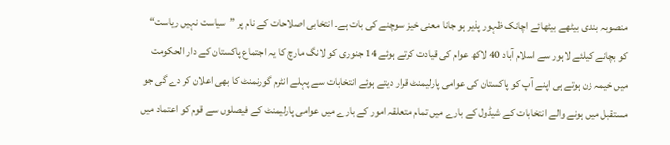منصوبہ بندی بیٹھے بیٹھائے اچانک ظہور پذیر ہو جانا معنی خیز سوچنے کی بات ہے۔ انتخابی اصلاحات کے نام پر ”سیاست نہیں ریاست“ کو بچانے کیلئے لاہور سے اسلام آباد 40 لاکھ عوام کی قیادت کرتے ہوئے 14 جنوری کو لانگ مارچ کا یہ اجتماع پاکستان کے دار الحکومت میں خیمہ زن ہوتے ہی اپنے آپ کو پاکستان کی عوامی پارلیمنٹ قرار دیتے ہوئے انتخابات سے پہلے انٹرم گورنمنٹ کا بھی اعلان کر دے گی جو مستقبل میں ہونے والے انتخابات کے شیڈول کے بارے میں تمام متعلقہ امور کے بارے میں عوامی پارلیمنٹ کے فیصلوں سے قوم کو اعتماد میں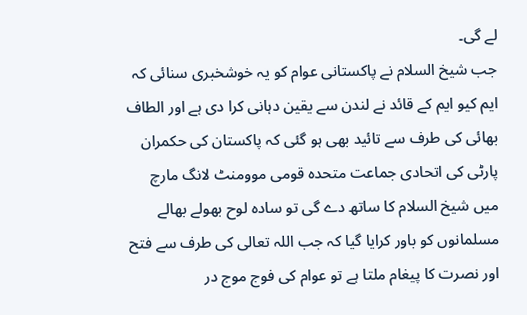لے گی۔
جب شیخ السلام نے پاکستانی عوام کو یہ خوشخبری سنائی کہ ایم کیو ایم کے قائد نے لندن سے یقین دہانی کرا دی ہے اور الطاف بھائی کی طرف سے تائید بھی ہو گئی کہ پاکستان کی حکمران پارٹی کی اتحادی جماعت متحدہ قومی موومنٹ لانگ مارچ میں شیخ السلام کا ساتھ دے گی تو سادہ لوح بھولے بھالے مسلمانوں کو باور کرایا گیا کہ جب اللہ تعالی کی طرف سے فتح اور نصرت کا پیغام ملتا ہے تو عوام کی فوج موج در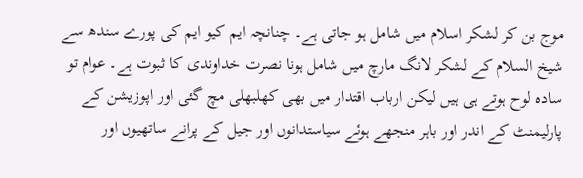موج بن کر لشکر اسلام میں شامل ہو جاتی ہے۔ چنانچہ ایم کیو ایم کی پورے سندھ سے شیخ السلام کے لشکر لانگ مارچ میں شامل ہونا نصرت خداوندی کا ثبوت ہے۔ عوام تو سادہ لوح ہوتے ہی ہیں لیکن ارباب اقتدار میں بھی کھلبھلی مچ گئی اور اپوزیشن کے پارلیمنٹ کے اندر اور باہر منجھے ہوئے سیاستدانوں اور جیل کے پرانے ساتھیوں اور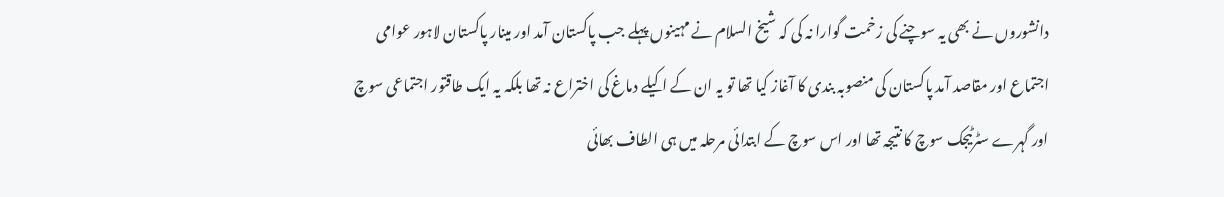دانشوروں نے بھی یہ سوچنے کی زخمت گوارا نہ کی کہ شیخ السلام نے مہینوں پہلے جب پاکستان آمد اور مینار پاکستان لاہور عوامی اجتماع اور مقاصد آمد پاکستان کی منصوبہ بندی کا آغاز کیا تھا تو یہ ان کے اکیلے دماغ کی اختراع نہ تھا بلکہ یہ ایک طاقتور اجتماعی سوچ اور گہرے سٹرٹیجک سوچ کا نتیجہ تھا اور اس سوچ کے ابتدائی مرحلہ میں ہی الطاف بھائی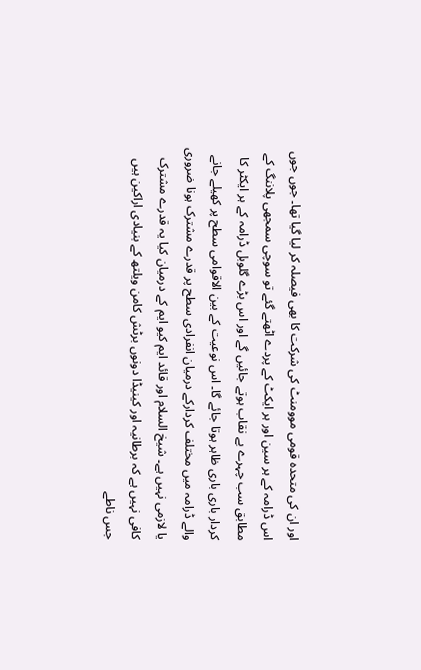اور ان کی متحدہ قومی موومنٹ کی شرکت کا بھی فیصلہ کر لیا گیا تھا۔ جوں جوں اس ڈرامہ کے ہر سین اور ہر ایکٹ کے پردے اٹھتے گئے تو سوچی سمجھی پلاننگ کے مطابق سب چہرے بے نقاب ہوتے جائیں گے اور اس بڑے گلوبل ڈرامہ کے ہر ایکٹر کا کردار باری باری ظاہر ہوتا جائے گا۔ اس نوعیت کے بین الاقوامی سطح پر کھیلے جانے والے ڈرامہ میں مختلف کردارکے درمیان انفرادی سطح پر قدرے مشترک ہونا ضروری یا لازمی نہیں ہے۔ شیخ السلام اور قائد ایم کیو ایم کے درمیان کیا یہ قدرے مشترک کافی نہیں ہے کہ برطانیہ اور کینیڈا دونوں برٹش کامن ویلتھ کے بنیادی اراکین ہیں جس ناطے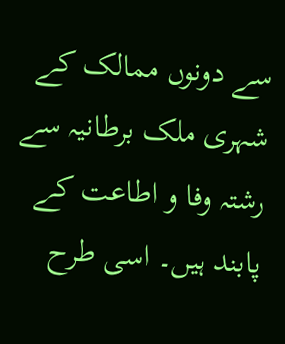سے دونوں ممالک کے شہری ملک برطانیہ سے رشتہ وفا و اطاعت کے پابند ہیں۔ اسی طرح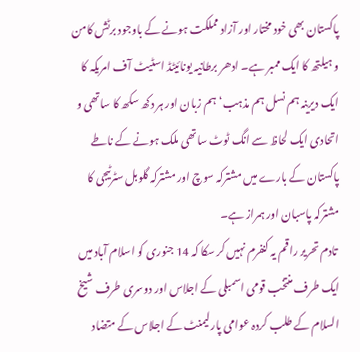پاکستان بھی خود مختار اور آزاد مملکت ہونے کے باوجود برٹش کامن و ہیلتھ کا ایک ممبر ہے۔ ادھر برطانیہ یونائیٹڈ اسٹیٹ آف امریکہ کا ایک دیرینہ ہم نسل ہم مذہب‘ ہم زبان اور ہر دکھ سکھ کا ساتھی و اتحادی ایک لحاظ سے انگ ٹوٹ ساتھی ملک ہونے کے ناطے پاکستان کے بارے میں مشترکہ سوچ اور مشترکہ گلوبل سٹرٹیجی کا مشترکہ پاسبان اور ہمراز ہے۔
 تادم تحریر راقم یہ کنفرم نہیں کر سکا کہ 14 جنوری کو اسلام آباد میں ایک طرف منتخب قومی اسمبلی کے اجلاس اور دوسری طرف شیخ السلام کے طلب کردہ عوامی پارلیمنٹ کے اجلاس کے متضاد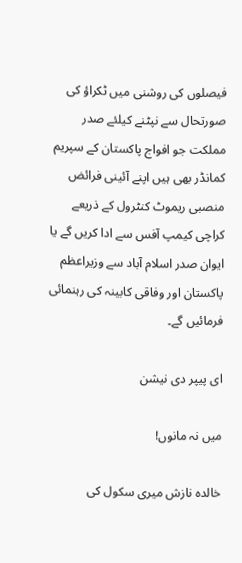فیصلوں کی روشنی میں ٹکراؤ کی صورتحال سے نپٹنے کیلئے صدر مملکت جو افواج پاکستان کے سپریم کمانڈر بھی ہیں اپنے آئینی فرائض منصبی ریموٹ کنٹرول کے ذریعے کراچی کیمپ آفس سے ادا کریں گے یا ایوان صدر اسلام آباد سے وزیراعظم پاکستان اور وفاقی کابینہ کی رہنمائی فرمائیں گے۔

ای پیپر دی نیشن

میں نہ مانوں!

خالدہ نازش میری سکول کی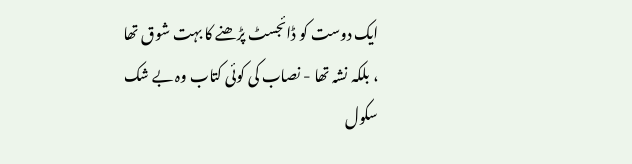ایک دوست کو ڈائجسٹ پڑھنے کا بہت شوق تھا ، بلکہ نشہ تھا - نصاب کی کوئی کتاب وہ بے شک سکول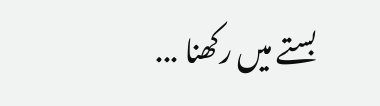بستے میں رکھنا ...